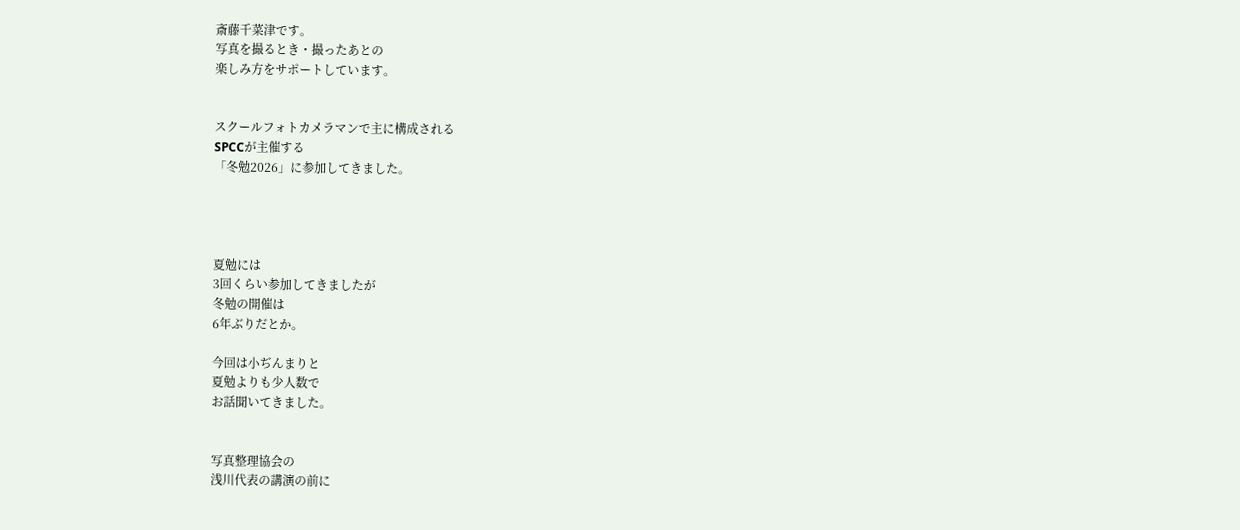斎藤千菜津です。
写真を撮るとき・撮ったあとの
楽しみ方をサポートしています。


スクールフォトカメラマンで主に構成される
SPCCが主催する
「冬勉2026」に参加してきました。




夏勉には
3回くらい参加してきましたが
冬勉の開催は
6年ぶりだとか。

今回は小ぢんまりと
夏勉よりも少人数で
お話聞いてきました。


写真整理協会の
浅川代表の講演の前に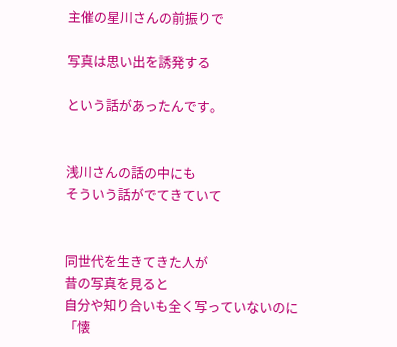主催の星川さんの前振りで

写真は思い出を誘発する

という話があったんです。


浅川さんの話の中にも
そういう話がでてきていて


同世代を生きてきた人が
昔の写真を見ると
自分や知り合いも全く写っていないのに
「懐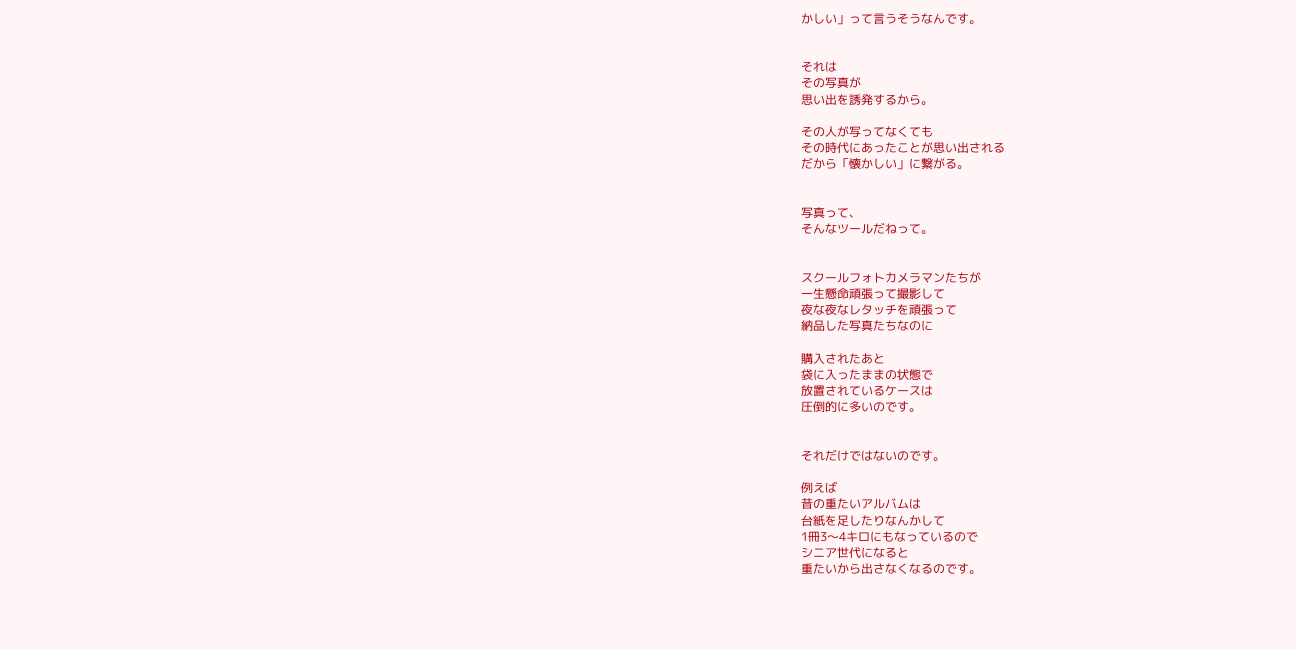かしい」って言うそうなんです。


それは
その写真が
思い出を誘発するから。

その人が写ってなくても
その時代にあったことが思い出される
だから「懐かしい」に繋がる。


写真って、
そんなツールだねって。


スクールフォトカメラマンたちが
一生懸命頑張って撮影して
夜な夜なレタッチを頑張って
納品した写真たちなのに

購入されたあと
袋に入ったままの状態で
放置されているケースは
圧倒的に多いのです。


それだけではないのです。

例えば
昔の重たいアルバムは
台紙を足したりなんかして
1冊3〜4キロにもなっているので
シニア世代になると
重たいから出さなくなるのです。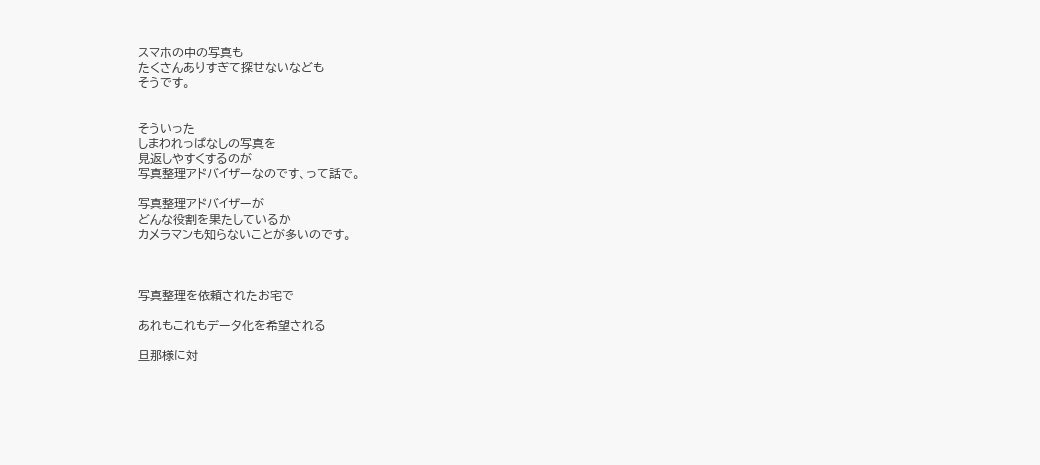スマホの中の写真も
たくさんありすぎて探せないなども
そうです。


そういった
しまわれっぱなしの写真を
見返しやすくするのが
写真整理アドバイザーなのです、って話で。

写真整理アドバイザーが
どんな役割を果たしているか
カメラマンも知らないことが多いのです。



写真整理を依頼されたお宅で

あれもこれもデータ化を希望される

旦那様に対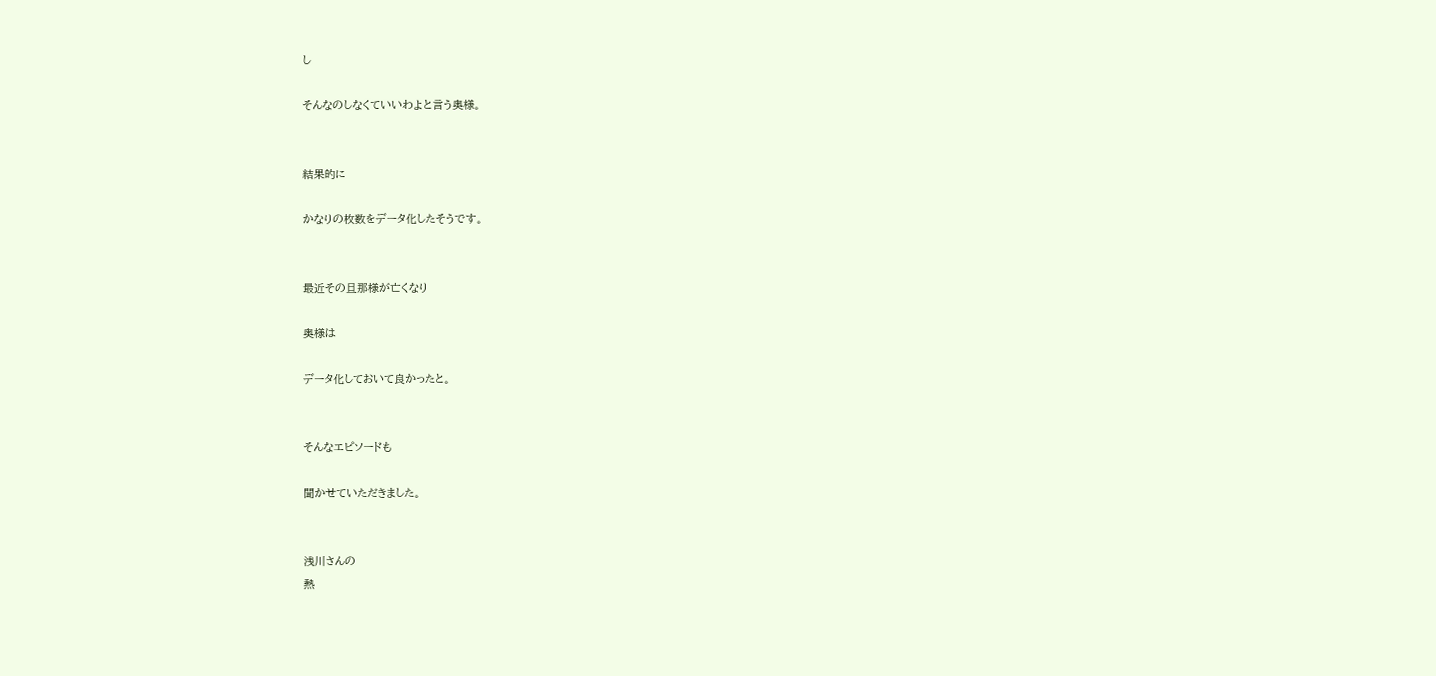し

そんなのしなくていいわよと言う奥様。


結果的に

かなりの枚数をデータ化したそうです。


最近その旦那様が亡くなり

奥様は

データ化しておいて良かったと。


そんなエピソードも

聞かせていただきました。


浅川さんの
熱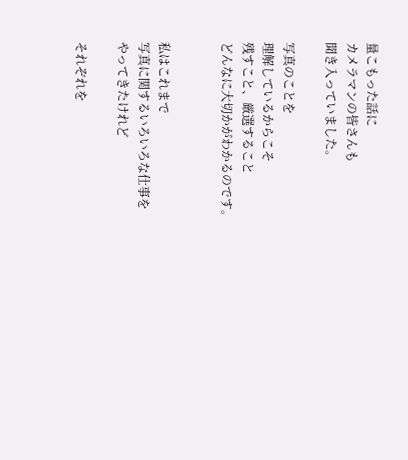量こもった話に
カメラマンの皆さんも
聞き入っていました。

写真のことを
理解しているからこそ
残すこと、厳選すること
どんなに大切かがわかるのです。


私はこれまで
写真に関するいろいろな仕事を
やってきたけれど

それぞれを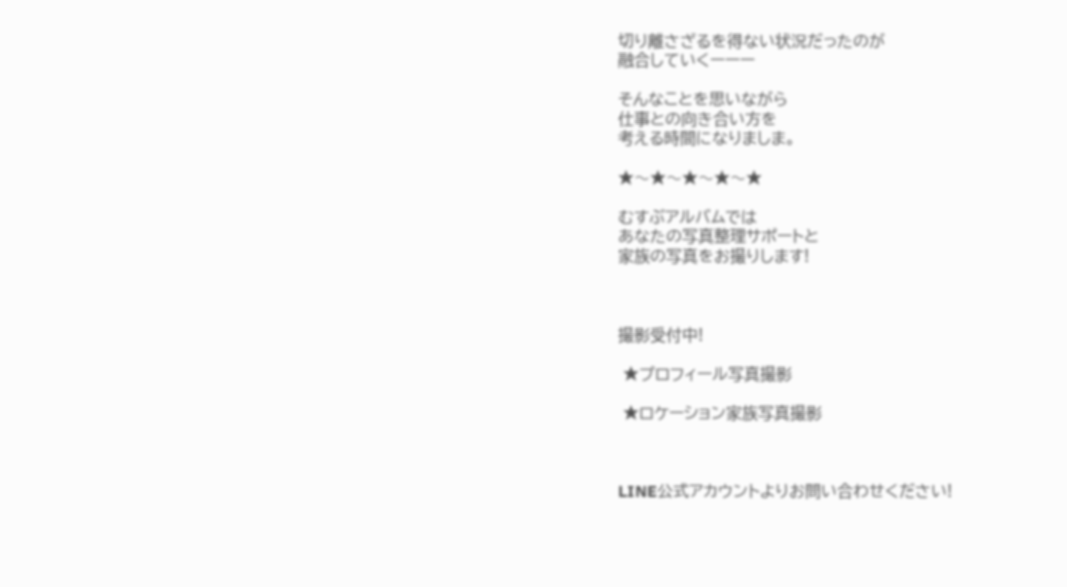切り離さざるを得ない状況だったのが
融合していくーーー

そんなことを思いながら
仕事との向き合い方を
考える時間になりましま。

★〜★〜★〜★〜★

むすぶアルバムでは
あなたの写真整理サポートと
家族の写真をお撮りします!



撮影受付中!

 ★プロフィール写真撮影

 ★ロケーション家族写真撮影



LINE公式アカウントよりお問い合わせください!